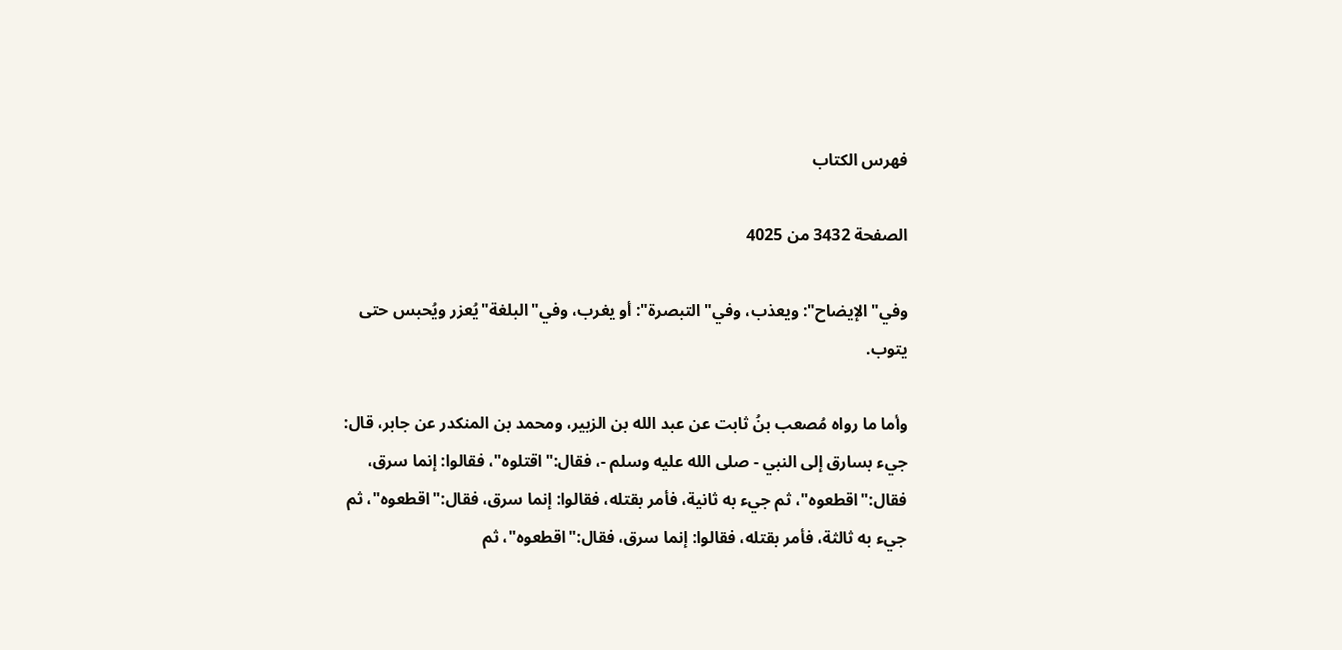فهرس الكتاب

الصفحة 3432 من 4025

وفي"الإيضاح": ويعذب، وفي"التبصرة": أو يغرب، وفي"البلغة"يُعزر ويُحبس حتى يتوب.

وأما ما رواه مُصعب بنُ ثابت عن عبد الله بن الزبير، ومحمد بن المنكدر عن جابر، قال: جيء بسارق إلى النبي - صلى الله عليه وسلم -، فقال:"اقتلوه"، فقالوا: إنما سرق، فقال:"اقطعوه"، ثم جيء به ثانية، فأمر بقتله، فقالوا: إنما سرق، فقال:"اقطعوه"، ثم جيء به ثالثة، فأمر بقتله، فقالوا: إنما سرق، فقال:"اقطعوه"، ثم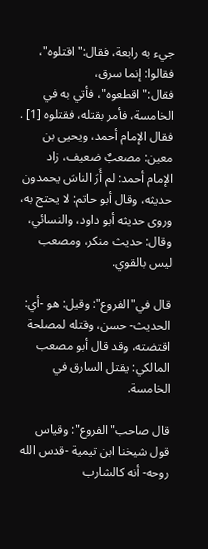جيء به رابعة، فقال:"اقتلوه"، فقالوا: إنما سرق، فقال:"اقطعوه"، فأتي به في الخامسة، فأمر بقتله، فقتلوه [1] . فقال الإمام أحمد، ويحيى بن معين: مصعبٌ ضعيف، زاد الإمام أحمد: لم أَرَ الناسَ يحمدون حديثه، وقال أبو حاتم: لا يحتج به، وروى حديثه أبو داود، والنسائي، وقال: حديث منكر، ومصعب ليس بالقوي.

قال في"الفروع": وقيل: هو -أي: الحديث- حسن، وقتله لمصلحة اقتضته، وقد قال أبو مصعب المالكي: يقتل السارق في الخامسة.

قال صاحب"الفروع": وقياس قول شيخنا ابن تيمية -قدس الله روحه- أنه كالشارب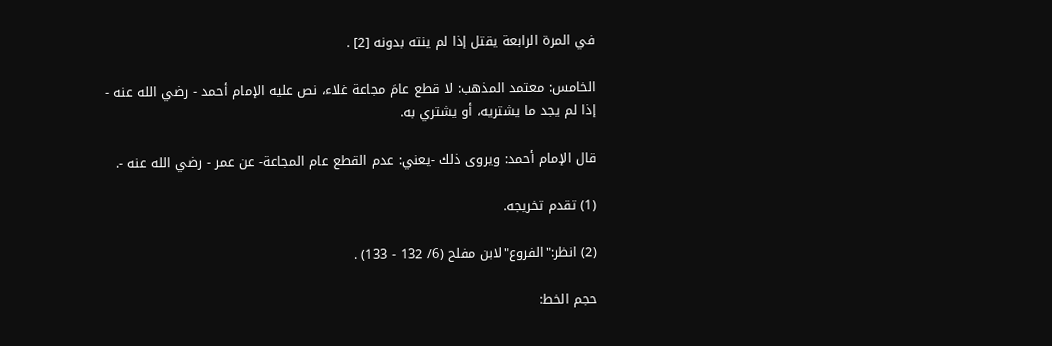في المرة الرابعة يقتل إذا لم ينته بدونه [2] .

الخامس: معتمد المذهب: لا قطع عامَ مجاعة غلاء، نص عليه الإمام أحمد - رضي الله عنه - إذا لم يجد ما يشتريه، أو يشتري به.

قال الإمام أحمد: ويروى ذلك -يعني: عدم القطع عام المجاعة- عن عمر - رضي الله عنه -.

(1) تقدم تخريجه.

(2) انظر:"الفروع"لابن مفلح (6/ 132 - 133) .

حجم الخط: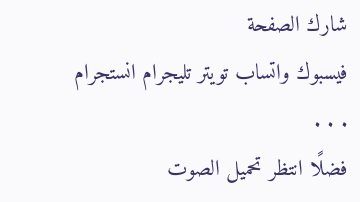شارك الصفحة
فيسبوك واتساب تويتر تليجرام انستجرام
. . .
فضلًا انتظر تحميل الصوت